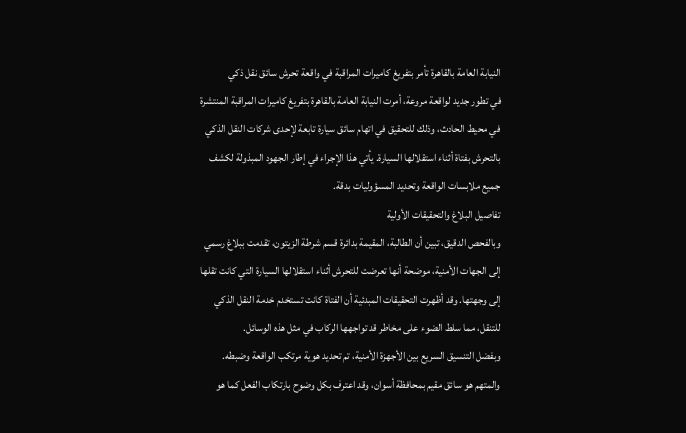النيابة العامة بالقاهرة تأمر بتفريغ كاميرات المراقبة في واقعة تحرش سائق نقل ذكي
في تطور جديد لواقعة مروعة، أمرت النيابة العامة بالقاهرة بتفريغ كاميرات المراقبة المنتشرة في محيط الحادث، وذلك للتحقيق في اتهام سائق سيارة تابعة لإحدى شركات النقل الذكي بالتحرش بفتاة أثناء استقلالها السيارة. يأتي هذا الإجراء في إطار الجهود المبذولة لكشف جميع ملابسات الواقعة وتحديد المسؤوليات بدقة.
تفاصيل البلاغ والتحقيقات الأولية
وبالفحص الدقيق، تبين أن الطالبة، المقيمة بدائرة قسم شرطة الزيتون، تقدمت ببلاغ رسمي إلى الجهات الأمنية، موضحة أنها تعرضت للتحرش أثناء استقلالها السيارة التي كانت تقلها إلى وجهتها. وقد أظهرت التحقيقات المبدئية أن الفتاة كانت تستخدم خدمة النقل الذكي للتنقل، مما سلط الضوء على مخاطر قد تواجهها الركاب في مثل هذه الوسائل.
وبفضل التنسيق السريع بين الأجهزة الأمنية، تم تحديد هوية مرتكب الواقعة وضبطه. والمتهم هو سائق مقيم بمحافظة أسوان، وقد اعترف بكل وضوح بارتكاب الفعل كما هو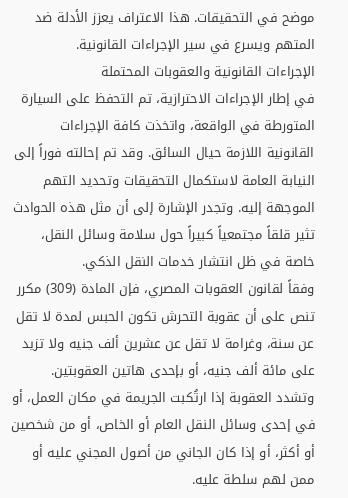موضح في التحقيقات. هذا الاعتراف يعزز الأدلة ضد المتهم ويسرع في سير الإجراءات القانونية.
الإجراءات القانونية والعقوبات المحتملة
في إطار الإجراءات الاحترازية، تم التحفظ على السيارة المتورطة في الواقعة، واتخذت كافة الإجراءات القانونية اللازمة حيال السائق. وقد تم إحالته فوراً إلى النيابة العامة لاستكمال التحقيقات وتحديد التهم الموجهة إليه. وتجدر الإشارة إلى أن مثل هذه الحوادث تثير قلقاً مجتمعياً كبيراً حول سلامة وسائل النقل، خاصة في ظل انتشار خدمات النقل الذكي.
وفقاً لقانون العقوبات المصري، فإن المادة (309) مكرر تنص على أن عقوبة التحرش تكون الحبس لمدة لا تقل عن سنة، وغرامة لا تقل عن عشرين ألف جنيه ولا تزيد على مائة ألف جنيه، أو بإحدى هاتين العقوبتين. وتشدد العقوبة إذا ارتُكبت الجريمة في مكان العمل، أو في إحدى وسائل النقل العام أو الخاص، أو من شخصين أو أكثر، أو إذا كان الجاني من أصول المجني عليه أو ممن لهم سلطة عليه.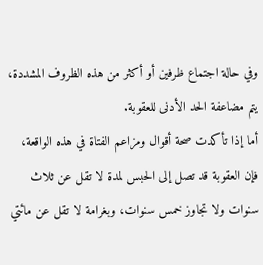وفي حالة اجتماع ظرفين أو أكثر من هذه الظروف المشددة، يتم مضاعفة الحد الأدنى للعقوبة.
أما إذا تأكدت صحة أقوال ومزاعم الفتاة في هذه الواقعة، فإن العقوبة قد تصل إلى الحبس لمدة لا تقل عن ثلاث سنوات ولا تجاوز خمس سنوات، وبغرامة لا تقل عن مائتي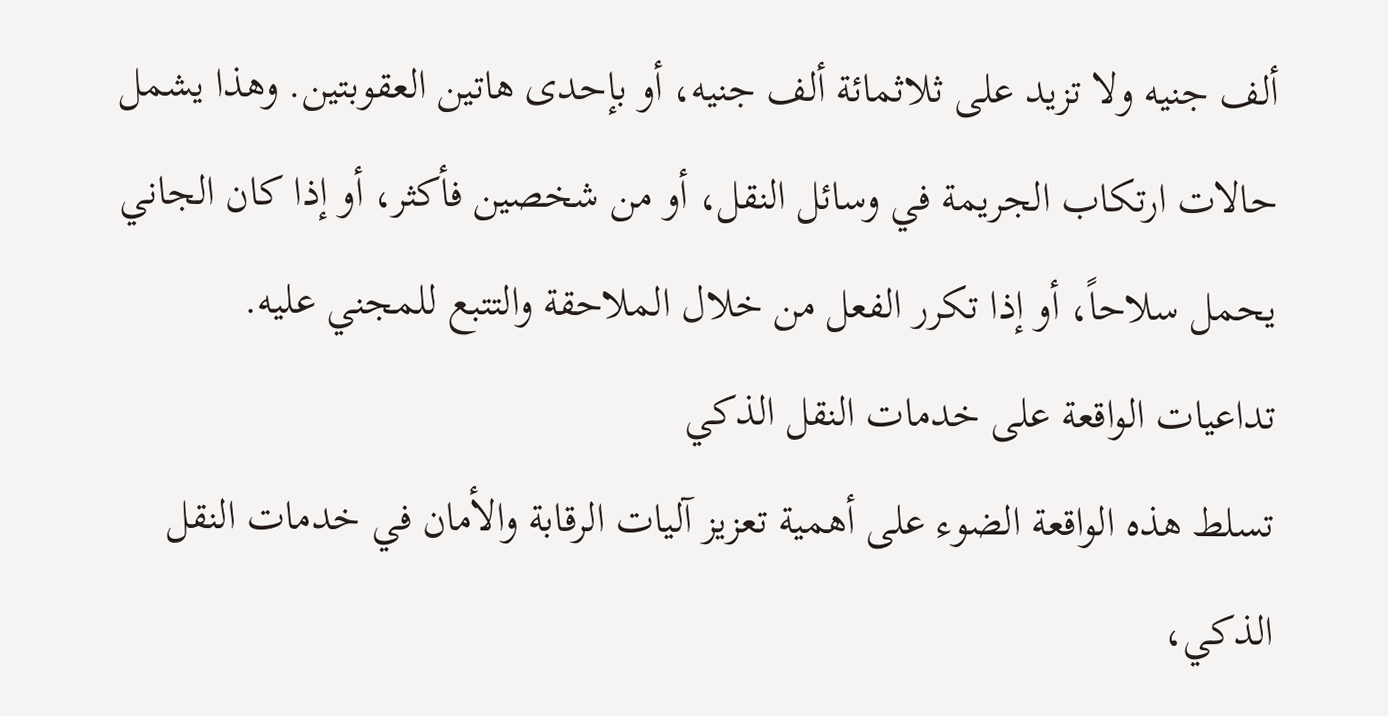ألف جنيه ولا تزيد على ثلاثمائة ألف جنيه، أو بإحدى هاتين العقوبتين. وهذا يشمل حالات ارتكاب الجريمة في وسائل النقل، أو من شخصين فأكثر، أو إذا كان الجاني يحمل سلاحاً، أو إذا تكرر الفعل من خلال الملاحقة والتتبع للمجني عليه.
تداعيات الواقعة على خدمات النقل الذكي
تسلط هذه الواقعة الضوء على أهمية تعزيز آليات الرقابة والأمان في خدمات النقل الذكي،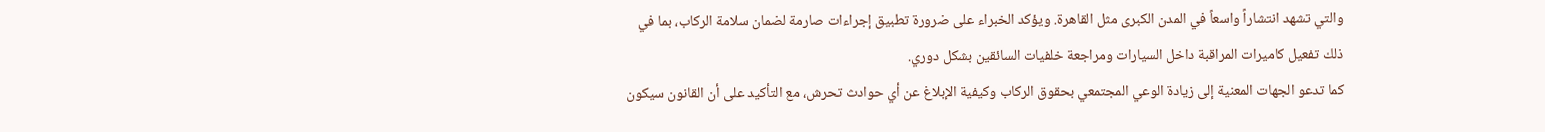والتي تشهد انتشاراً واسعاً في المدن الكبرى مثل القاهرة. ويؤكد الخبراء على ضرورة تطبيق إجراءات صارمة لضمان سلامة الركاب، بما في ذلك تفعيل كاميرات المراقبة داخل السيارات ومراجعة خلفيات السائقين بشكل دوري.
كما تدعو الجهات المعنية إلى زيادة الوعي المجتمعي بحقوق الركاب وكيفية الإبلاغ عن أي حوادث تحرش، مع التأكيد على أن القانون سيكون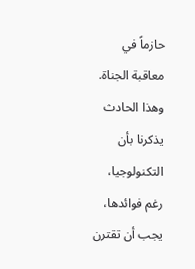حازماً في معاقبة الجناة. وهذا الحادث يذكرنا بأن التكنولوجيا، رغم فوائدها، يجب أن تقترن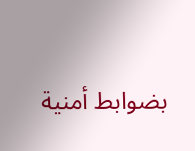بضوابط أمنية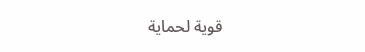قوية لحماية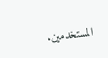المستخدمين.